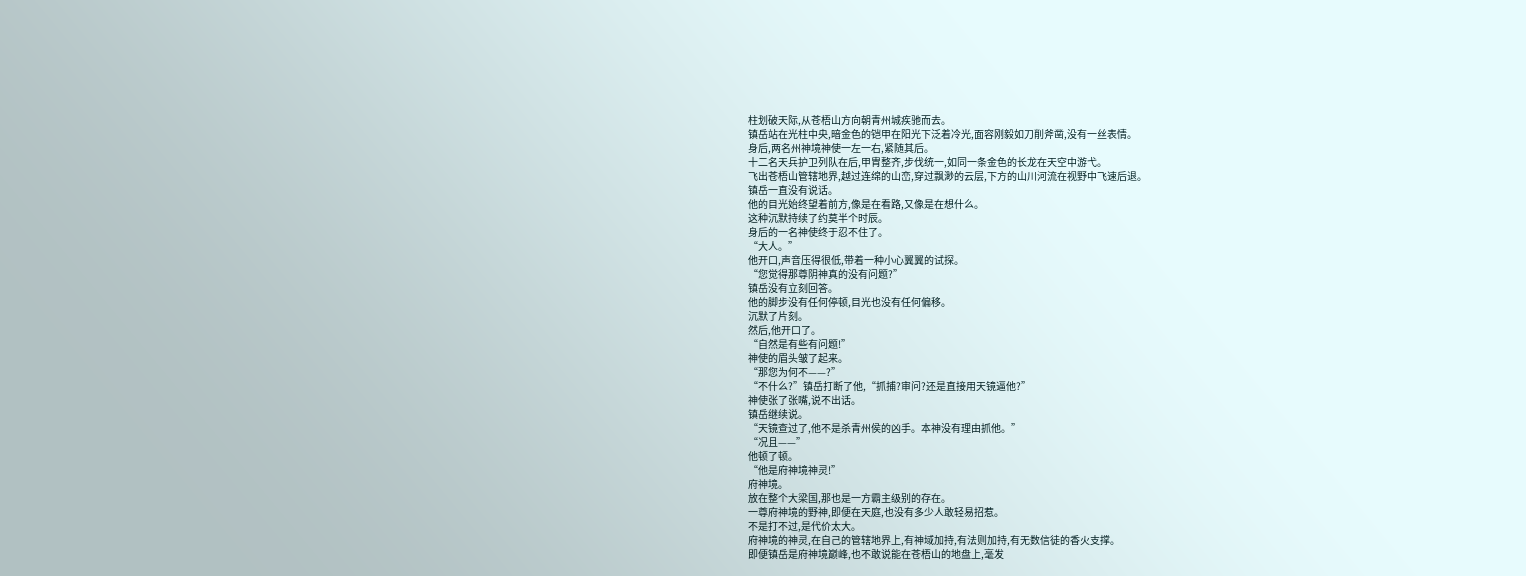柱划破天际,从苍梧山方向朝青州城疾驰而去。
镇岳站在光柱中央,暗金色的铠甲在阳光下泛着冷光,面容刚毅如刀削斧凿,没有一丝表情。
身后,两名州神境神使一左一右,紧随其后。
十二名天兵护卫列队在后,甲胄整齐,步伐统一,如同一条金色的长龙在天空中游弋。
飞出苍梧山管辖地界,越过连绵的山峦,穿过飘渺的云层,下方的山川河流在视野中飞速后退。
镇岳一直没有说话。
他的目光始终望着前方,像是在看路,又像是在想什么。
这种沉默持续了约莫半个时辰。
身后的一名神使终于忍不住了。
“大人。”
他开口,声音压得很低,带着一种小心翼翼的试探。
“您觉得那尊阴神真的没有问题?”
镇岳没有立刻回答。
他的脚步没有任何停顿,目光也没有任何偏移。
沉默了片刻。
然后,他开口了。
“自然是有些有问题!”
神使的眉头皱了起来。
“那您为何不——?”
“不什么?”镇岳打断了他,“抓捕?审问?还是直接用天镜逼他?”
神使张了张嘴,说不出话。
镇岳继续说。
“天镜查过了,他不是杀青州侯的凶手。本神没有理由抓他。”
“况且——”
他顿了顿。
“他是府神境神灵!”
府神境。
放在整个大梁国,那也是一方霸主级别的存在。
一尊府神境的野神,即便在天庭,也没有多少人敢轻易招惹。
不是打不过,是代价太大。
府神境的神灵,在自己的管辖地界上,有神域加持,有法则加持,有无数信徒的香火支撑。
即便镇岳是府神境巅峰,也不敢说能在苍梧山的地盘上,毫发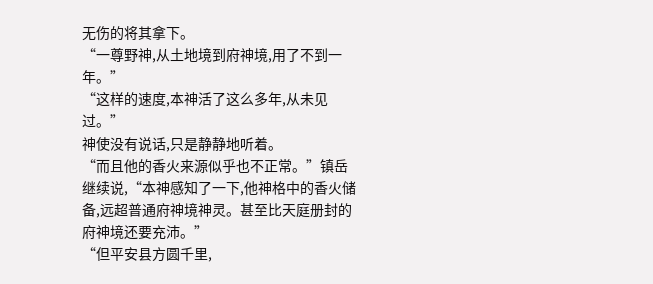无伤的将其拿下。
“一尊野神,从土地境到府神境,用了不到一年。”
“这样的速度,本神活了这么多年,从未见过。”
神使没有说话,只是静静地听着。
“而且他的香火来源似乎也不正常。”镇岳继续说,“本神感知了一下,他神格中的香火储备,远超普通府神境神灵。甚至比天庭册封的府神境还要充沛。”
“但平安县方圆千里,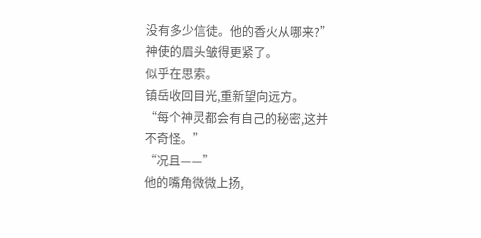没有多少信徒。他的香火从哪来?”
神使的眉头皱得更紧了。
似乎在思索。
镇岳收回目光,重新望向远方。
“每个神灵都会有自己的秘密,这并不奇怪。”
“况且——”
他的嘴角微微上扬,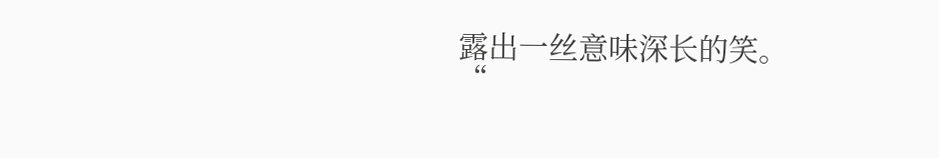露出一丝意味深长的笑。
“